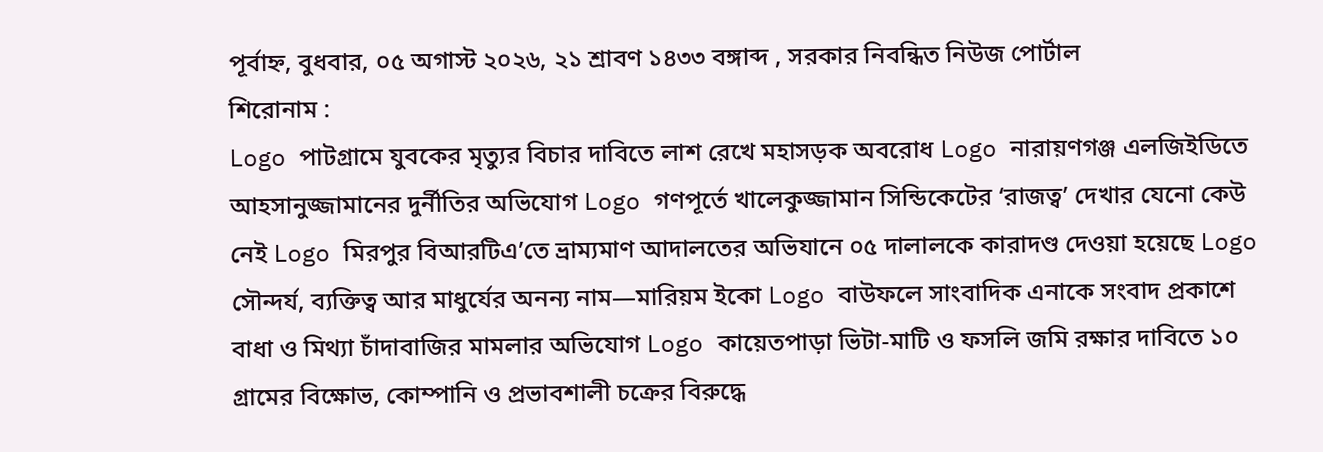পূর্বাহ্ন, বুধবার, ০৫ অগাস্ট ২০২৬, ২১ শ্রাবণ ১৪৩৩ বঙ্গাব্দ , সরকার নিবন্ধিত নিউজ পোর্টাল
শিরোনাম :
Logo পাটগ্রামে যুবকের মৃত্যুর বিচার দাবিতে লাশ রেখে মহাসড়ক অবরোধ Logo নারায়ণগঞ্জ এলজিইডিতে আহসানুজ্জামানের দুর্নীতির অভিযোগ Logo গণপূর্তে খালেকুজ্জামান সিন্ডিকেটের ‘রাজত্ব’ দেখার যেনো কেউ নেই Logo মিরপুর বিআরটিএ’তে ভ্রাম্যমাণ আদালতের অভিযানে ০৫ দালালকে কারাদণ্ড দেওয়া হয়েছে Logo সৌন্দর্য, ব্যক্তিত্ব আর মাধুর্যের অনন্য নাম—মারিয়ম ইকো Logo বাউফলে সাংবাদিক এনাকে সংবাদ প্রকাশে বাধা ও মিথ্যা চাঁদাবাজির মামলার অভিযোগ Logo কায়েতপাড়া ভিটা-মাটি ও ফসলি জমি রক্ষার দাবিতে ১০ গ্রামের বিক্ষোভ, কোম্পানি ও প্রভাবশালী চক্রের বিরুদ্ধে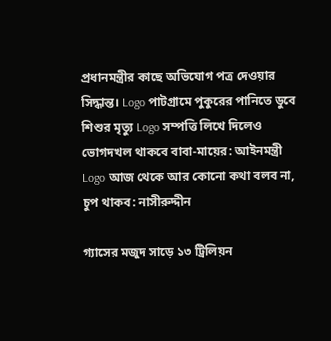প্রধানমন্ত্রীর কাছে অভিযোগ পত্র দেওয়ার সিদ্ধান্ত। Logo পাটগ্রামে পুকুরের পানিতে ডুবে শিশুর মৃত্যু Logo সম্পত্তি লিখে দিলেও ভোগদখল থাকবে বাবা-মায়ের: আইনমন্ত্রী Logo আজ থেকে আর কোনো কথা বলব না, চুপ থাকব: নাসীরুদ্দীন

গ্যাসের মজুদ সাড়ে ১৩ ট্রিলিয়ন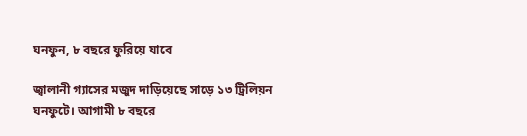ঘনফুন, ৮ বছরে ফুরিয়ে যাবে

জ্বালানী গ্যাসের মজুদ দাড়িয়েছে সাড়ে ১৩ ট্রিলিয়ন ঘনফুটে। আগামী ৮ বছরে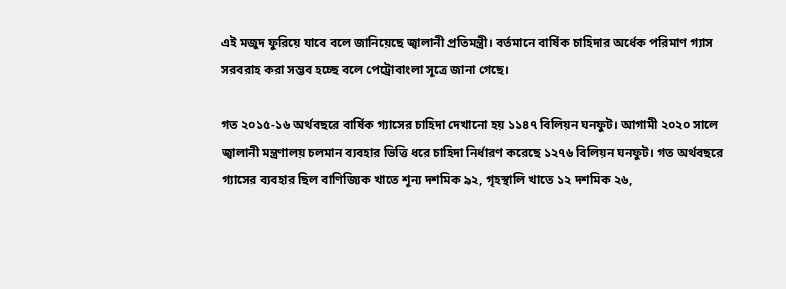এই মজুদ ফুরিয়ে যাবে বলে জানিয়েছে জ্বালানী প্রতিমন্ত্রী। বর্তমানে বার্ষিক চাহিদার অর্ধেক পরিমাণ গ্যাস সরবরাহ করা সম্ভব হচ্ছে বলে পেট্রোবাংলা সূত্রে জানা গেছে।

গত ২০১৫-১৬ অর্থবছরে বার্ষিক গ্যাসের চাহিদা দেখানো হয় ১১৪৭ বিলিয়ন ঘনফুট। আগামী ২০২০ সালে জ্বালানী মন্ত্রণালয় চলমান ব্যবহার ভিত্তি ধরে চাহিদা নির্ধারণ করেছে ১২৭৬ বিলিয়ন ঘনফুট। গত অর্থবছরে গ্যাসের ব্যবহার ছিল বাণিজ্যিক খাতে শূন্য দশমিক ৯২, গৃহস্থালি খাতে ১২ দশমিক ২৬,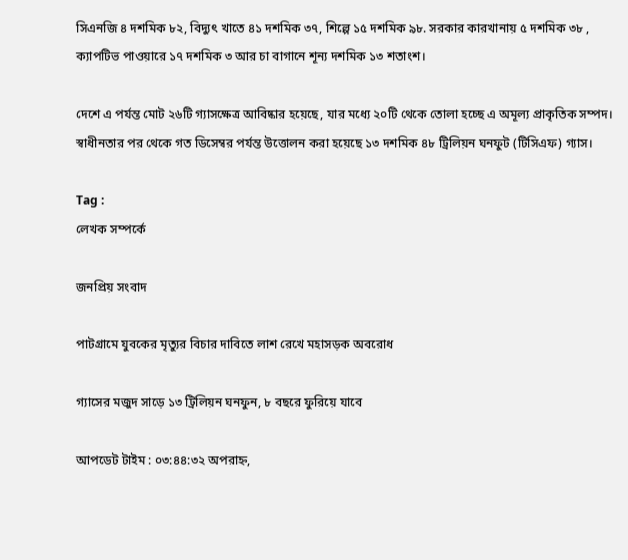সিএনজি ৪ দশমিক ৮২, বিদ্যুৎ খাতে ৪১ দশমিক ৩৭, শিল্পে ১৫ দশমিক ৯৮. সরকার কারখানায় ৫ দশমিক ৩৮ , ক্যাপটিভ পাওয়ারে ১৭ দশমিক ৩ আর চা বাগানে শূন্য দশমিক ১৩ শতাংশ।

দেশে এ পর্যন্ত মোট ২৬টি গ্যাসক্ষেত্র আবিষ্কার হয়েছে, যার মধ্যে ২০টি থেকে তোলা হচ্ছে এ অমূল্য প্রাকৃতিক সম্পদ। স্বাধীনতার পর থেকে গত ডিসেম্বর পর্যন্ত উত্তোলন করা হয়েছে ১৩ দশমিক ৪৮ ট্রিলিয়ন ঘনফুট (টিসিএফ) গ্যাস।

Tag :
লেখক সম্পর্কে

জনপ্রিয় সংবাদ

পাটগ্রামে যুবকের মৃত্যুর বিচার দাবিতে লাশ রেখে মহাসড়ক অবরোধ

গ্যাসের মজুদ সাড়ে ১৩ ট্রিলিয়ন ঘনফুন, ৮ বছরে ফুরিয়ে যাবে

আপডেট টাইম : ০৩:৪৪:৩২ অপরাহ্ন,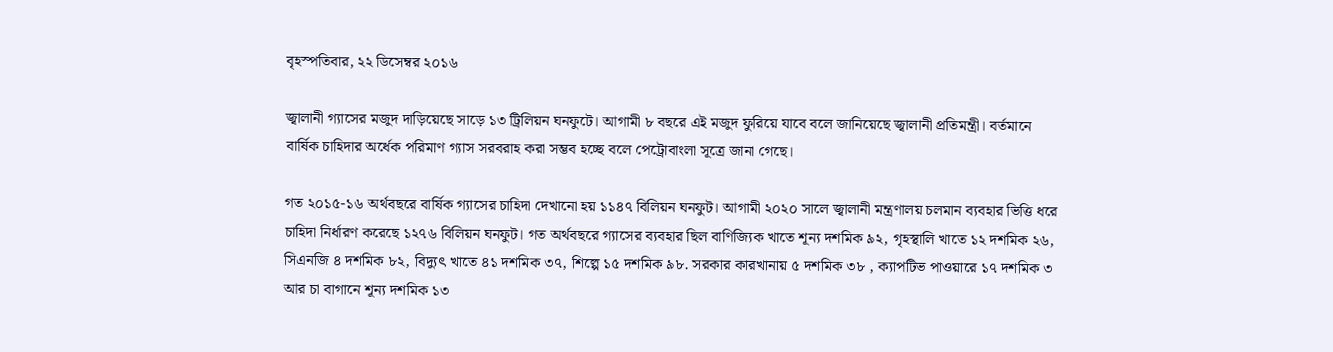বৃহস্পতিবার, ২২ ডিসেম্বর ২০১৬

জ্বালানী গ্যাসের মজুদ দাড়িয়েছে সাড়ে ১৩ ট্রিলিয়ন ঘনফুটে। আগামী ৮ বছরে এই মজুদ ফুরিয়ে যাবে বলে জানিয়েছে জ্বালানী প্রতিমন্ত্রী। বর্তমানে বার্ষিক চাহিদার অর্ধেক পরিমাণ গ্যাস সরবরাহ করা সম্ভব হচ্ছে বলে পেট্রোবাংলা সূত্রে জানা গেছে।

গত ২০১৫-১৬ অর্থবছরে বার্ষিক গ্যাসের চাহিদা দেখানো হয় ১১৪৭ বিলিয়ন ঘনফুট। আগামী ২০২০ সালে জ্বালানী মন্ত্রণালয় চলমান ব্যবহার ভিত্তি ধরে চাহিদা নির্ধারণ করেছে ১২৭৬ বিলিয়ন ঘনফুট। গত অর্থবছরে গ্যাসের ব্যবহার ছিল বাণিজ্যিক খাতে শূন্য দশমিক ৯২, গৃহস্থালি খাতে ১২ দশমিক ২৬, সিএনজি ৪ দশমিক ৮২, বিদ্যুৎ খাতে ৪১ দশমিক ৩৭, শিল্পে ১৫ দশমিক ৯৮. সরকার কারখানায় ৫ দশমিক ৩৮ , ক্যাপটিভ পাওয়ারে ১৭ দশমিক ৩ আর চা বাগানে শূন্য দশমিক ১৩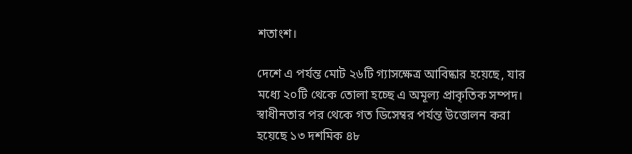শতাংশ।

দেশে এ পর্যন্ত মোট ২৬টি গ্যাসক্ষেত্র আবিষ্কার হয়েছে, যার মধ্যে ২০টি থেকে তোলা হচ্ছে এ অমূল্য প্রাকৃতিক সম্পদ। স্বাধীনতার পর থেকে গত ডিসেম্বর পর্যন্ত উত্তোলন করা হয়েছে ১৩ দশমিক ৪৮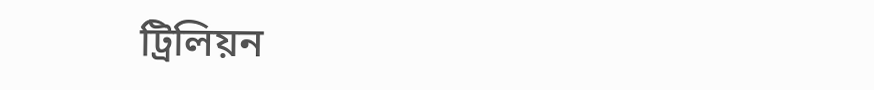ট্রিলিয়ন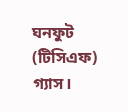ঘনফুট (টিসিএফ) গ্যাস।